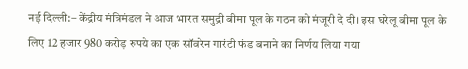नई दिल्ली:– केंद्रीय मंत्रिमंडल ने आज भारत समुद्री बीमा पूल के गठन को मंजूरी दे दी। इस घरेलू बीमा पूल के लिए 12 हजार 980 करोड़ रुपये का एक सॉवरेन गारंटी फंड बनाने का निर्णय लिया गया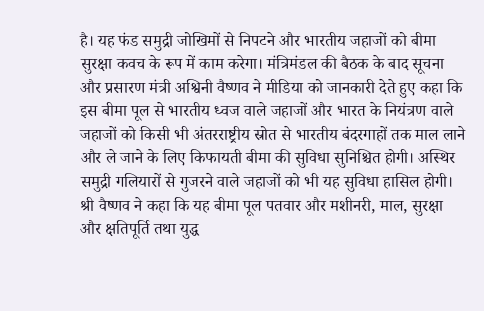है। यह फंड समुद्री जोखिमों से निपटने और भारतीय जहाजों को बीमा सुरक्षा कवच के रूप में काम करेगा। मंत्रिमंडल की बैठक के बाद सूचना और प्रसारण मंत्री अश्विनी वैष्णव ने मीडिया को जानकारी देते हुए कहा कि इस बीमा पूल से भारतीय ध्वज वाले जहाजों और भारत के नियंत्रण वाले जहाजों को किसी भी अंतरराष्ट्रीय स्रोत से भारतीय बंदरगाहों तक माल लाने और ले जाने के लिए किफायती बीमा की सुविधा सुनिश्चित होगी। अस्थिर समुद्री गलियारों से गुजरने वाले जहाजों को भी यह सुविधा हासिल होगी।
श्री वैष्णव ने कहा कि यह बीमा पूल पतवार और मशीनरी, माल, सुरक्षा और क्षतिपूर्ति तथा युद्ध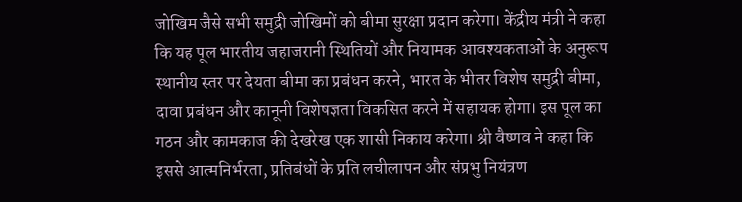जोखिम जैसे सभी समुद्री जोखिमों को बीमा सुरक्षा प्रदान करेगा। केंद्रीय मंत्री ने कहा कि यह पूल भारतीय जहाजरानी स्थितियों और नियामक आवश्यकताओं के अनुरूप स्थानीय स्तर पर देयता बीमा का प्रबंधन करने, भारत के भीतर विशेष समुद्री बीमा, दावा प्रबंधन और कानूनी विशेषज्ञता विकसित करने में सहायक होगा। इस पूल का गठन और कामकाज की देखरेख एक शासी निकाय करेगा। श्री वैष्णव ने कहा कि इससे आत्मनिर्भरता, प्रतिबंधों के प्रति लचीलापन और संप्रभु नियंत्रण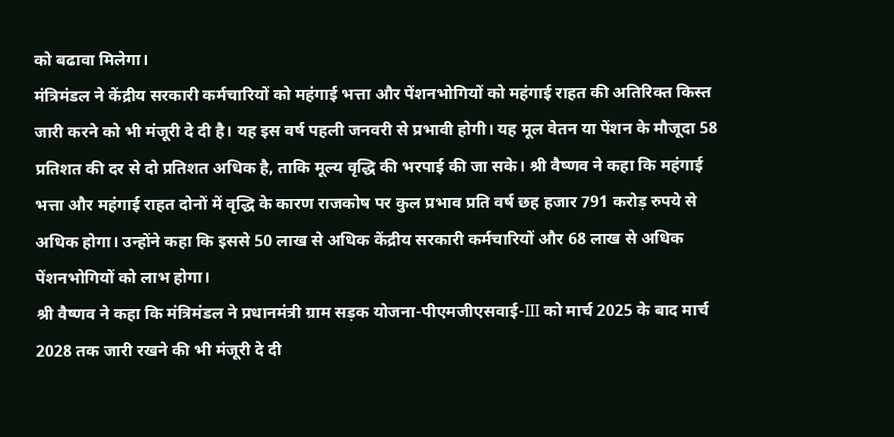को बढावा मिलेगा।
मंत्रिमंडल ने केंद्रीय सरकारी कर्मचारियों को महंगाई भत्ता और पेंशनभोगियों को महंगाई राहत की अतिरिक्त किस्त जारी करने को भी मंजूरी दे दी है। यह इस वर्ष पहली जनवरी से प्रभावी होगी। यह मूल वेतन या पेंशन के मौजूदा 58 प्रतिशत की दर से दो प्रतिशत अधिक है, ताकि मूल्य वृद्धि की भरपाई की जा सके। श्री वैष्णव ने कहा कि महंगाई भत्ता और महंगाई राहत दोनों में वृद्धि के कारण राजकोष पर कुल प्रभाव प्रति वर्ष छह हजार 791 करोड़ रुपये से अधिक होगा। उन्होंने कहा कि इससे 50 लाख से अधिक केंद्रीय सरकारी कर्मचारियों और 68 लाख से अधिक पेंशनभोगियों को लाभ होगा।
श्री वैष्णव ने कहा कि मंत्रिमंडल ने प्रधानमंत्री ग्राम सड़क योजना-पीएमजीएसवाई-III को मार्च 2025 के बाद मार्च 2028 तक जारी रखने की भी मंजूरी दे दी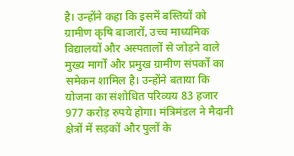है। उन्होंने कहा कि इसमें बस्तियों को ग्रामीण कृषि बाजारों, उच्च माध्यमिक विद्यालयों और अस्पतालों से जोड़ने वाले मुख्य मार्गों और प्रमुख ग्रामीण संपर्कों का समेकन शामिल है। उन्होंने बताया कि योजना का संशोधित परिव्यय 83 हजार 977 करोड़ रुपये होगा। मंत्रिमंडल ने मैदानी क्षेत्रों में सड़कों और पुलों के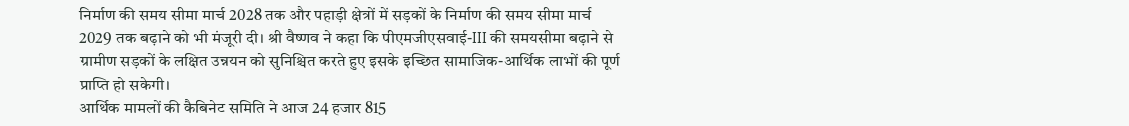निर्माण की समय सीमा मार्च 2028 तक और पहाड़ी क्षेत्रों में सड़कों के निर्माण की समय सीमा मार्च 2029 तक बढ़ाने को भी मंजूरी दी। श्री वैष्णव ने कहा कि पीएमजीएसवाई-III की समयसीमा बढ़ाने से ग्रामीण सड़कों के लक्षित उन्नयन को सुनिश्चित करते हुए इसके इच्छित सामाजिक-आर्थिक लाभों की पूर्ण प्राप्ति हो सकेगी।
आर्थिक मामलों की कैबिनेट समिति ने आज 24 हजार 815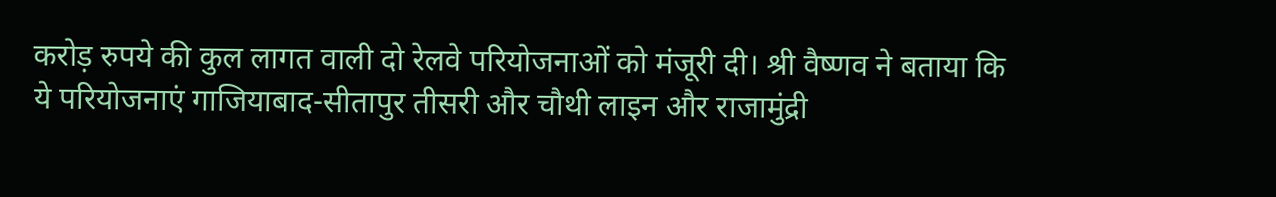करोड़ रुपये की कुल लागत वाली दो रेलवे परियोजनाओं को मंजूरी दी। श्री वैष्णव ने बताया कि ये परियोजनाएं गाजियाबाद-सीतापुर तीसरी और चौथी लाइन और राजामुंद्री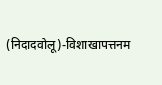(निदादवोलू)-विशाखापत्तनम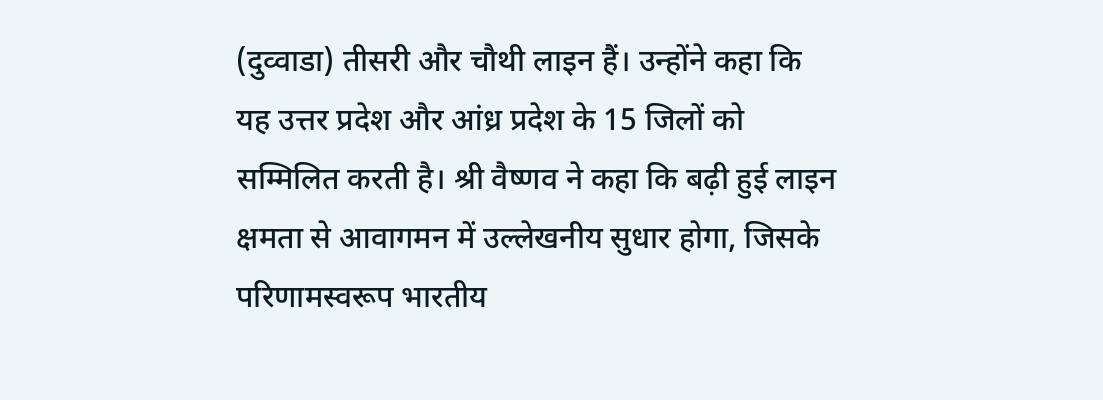(दुव्वाडा) तीसरी और चौथी लाइन हैं। उन्होंने कहा कि यह उत्तर प्रदेश और आंध्र प्रदेश के 15 जिलों को सम्मिलित करती है। श्री वैष्णव ने कहा कि बढ़ी हुई लाइन क्षमता से आवागमन में उल्लेखनीय सुधार होगा, जिसके परिणामस्वरूप भारतीय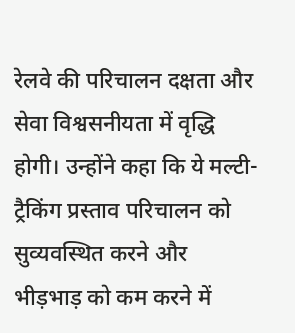रेलवे की परिचालन दक्षता और सेवा विश्वसनीयता में वृद्धि होगी। उन्होंने कहा कि ये मल्टी-ट्रैकिंग प्रस्ताव परिचालन को सुव्यवस्थित करने और भीड़भाड़ को कम करने में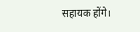सहायक होंगे।